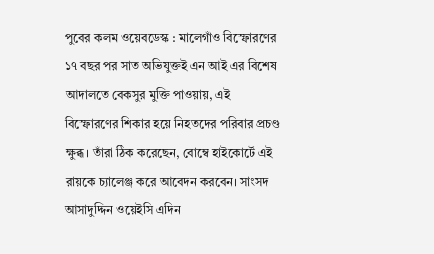পুবের কলম ওয়েবডেস্ক : মালেগাঁও বিস্ফোরণের ১৭ বছর পর সাত অভিযুক্তই এন আই এর বিশেষ আদালতে বেকসুর মুক্তি পাওয়ায়, এই বিস্ফোরণের শিকার হয়ে নিহতদের পরিবার প্রচণ্ড ক্ষুব্ধ। তাঁরা ঠিক করেছেন, বোম্বে হাইকোর্টে এই রায়কে চ্যালেঞ্জ করে আবেদন করবেন। সাংসদ আসাদুদ্দিন ওয়েইসি এদিন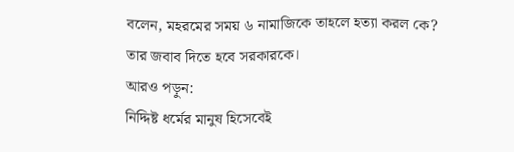বলেন, মহরমের সময় ৬ নামাজিকে তাহলে হত্যা করল কে? তার জবাব দিতে হবে সরকারকে।
আরও পড়ুন:
নিদ্দিষ্ট ধর্মের মানুষ হিসেবেই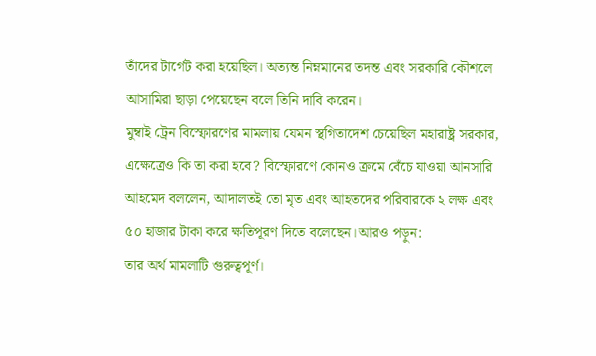তাঁদের টার্গেট করা হয়েছিল। অত্যন্ত নিম্নমানের তদন্ত এবং সরকারি কৌশলে আসামিরা ছাড়া পেয়েছেন বলে তিনি দাবি করেন।
মুম্বাই ট্রেন বিস্ফোরণের মামলায় যেমন স্থগিতাদেশ চেয়েছিল মহারাষ্ট্র সরকার, এক্ষেত্রেও কি তা করা হবে? বিস্ফোরণে কোনও ক্রমে বেঁচে যাওয়া আনসারি আহমেদ বললেন, আদালতই তো মৃত এবং আহতদের পরিবারকে ২ লক্ষ এবং ৫০ হাজার টাকা করে ক্ষতিপূরণ দিতে বলেছেন।আরও পড়ুন:
তার অর্থ মামলাটি গুরুত্বপূর্ণ।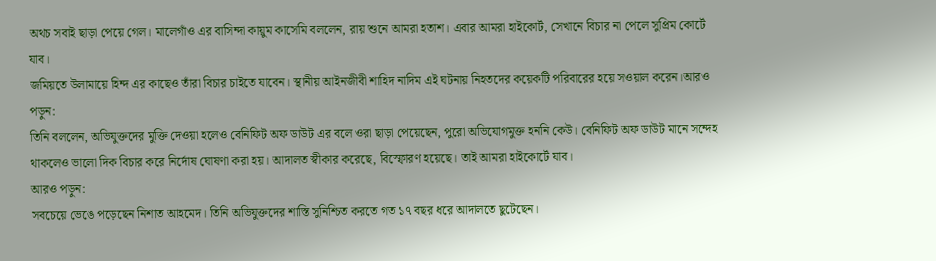অথচ সবাই ছাড়া পেয়ে গেল। মালেগাঁও এর বাসিন্দা কায়ুম কাসেমি বললেন, রায় শুনে আমরা হতাশ। এবার আমরা হাইকোর্ট, সেখানে বিচার না পেলে সুপ্রিম কোর্টে যাব।
জমিয়তে উলামায়ে হিন্দ এর কাছেও তাঁরা বিচার চাইতে যাবেন। স্থানীয় আইনজীবী শাহিদ নাদিম এই ঘটনায় নিহতদের কয়েকটি পরিবারের হয়ে সওয়াল করেন।আরও পড়ুন:
তিনি বললেন, অভিযুক্তদের মুক্তি দেওয়া হলেও বেনিফিট অফ ডাউট এর বলে ওরা ছাড়া পেয়েছেন, পুরো অভিযোগমুক্ত হননি কেউ। বেনিফিট অফ ডাউট মানে সন্দেহ থাকলেও ভালো দিক বিচার করে নির্দোষ ঘোষণা করা হয়। আদালত স্বীকার করেছে, বিস্ফোরণ হয়েছে। তাই আমরা হাইকোর্টে যাব।
আরও পড়ুন:
সবচেয়ে ভেঙে পড়েছেন নিশাত আহমেদ। তিনি অভিযুক্তদের শাস্তি সুনিশ্চিত করতে গত ১৭ বছর ধরে আদালতে ছুটেছেন।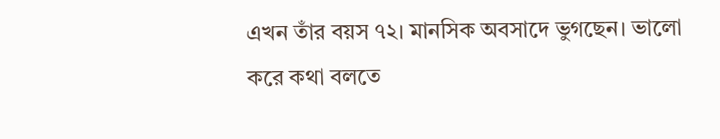এখন তাঁর বয়স ৭২। মানসিক অবসাদে ভুগছেন। ভালো করে কথা বলতে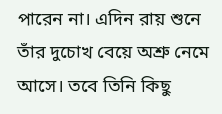পারেন না। এদিন রায় শুনে তাঁর দুচোখ বেয়ে অশ্রু নেমে আসে। তবে তিনি কিছু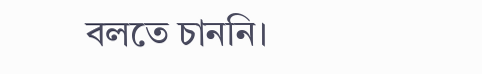বলতে চাননি।